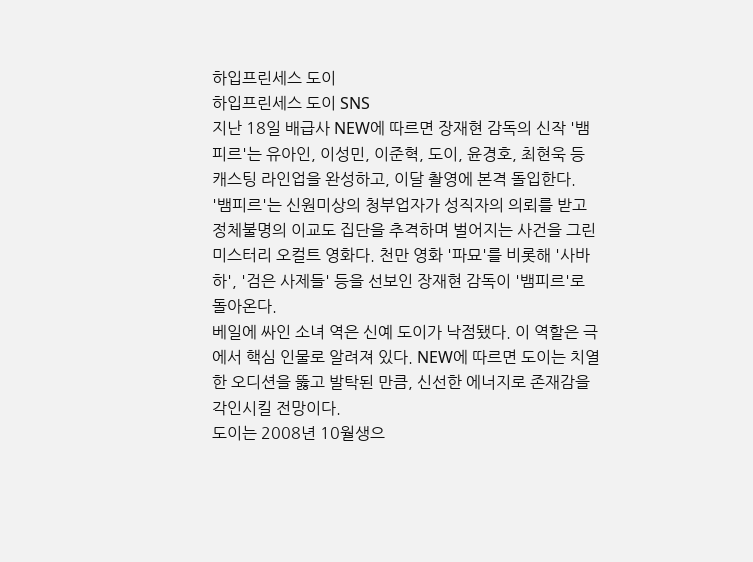하입프린세스 도이
하입프린세스 도이 SNS
지난 18일 배급사 NEW에 따르면 장재현 감독의 신작 '뱀피르'는 유아인, 이성민, 이준혁, 도이, 윤경호, 최현욱 등 캐스팅 라인업을 완성하고, 이달 촬영에 본격 돌입한다.
'뱀피르'는 신원미상의 청부업자가 성직자의 의뢰를 받고 정체불명의 이교도 집단을 추격하며 벌어지는 사건을 그린 미스터리 오컬트 영화다. 천만 영화 '파묘'를 비롯해 '사바하', '검은 사제들' 등을 선보인 장재현 감독이 '뱀피르'로 돌아온다.
베일에 싸인 소녀 역은 신예 도이가 낙점됐다. 이 역할은 극에서 핵심 인물로 알려져 있다. NEW에 따르면 도이는 치열한 오디션을 뚫고 발탁된 만큼, 신선한 에너지로 존재감을 각인시킬 전망이다.
도이는 2008년 10월생으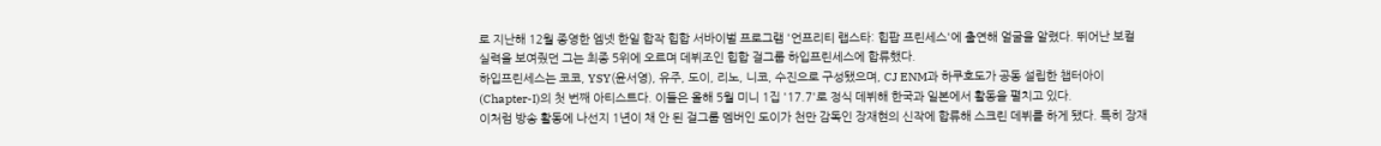로 지난해 12월 종영한 엠넷 한일 합작 힙합 서바이벌 프로그램 '언프리티 랩스타: 힙팝 프린세스'에 출연해 얼굴을 알렸다. 뛰어난 보컬 실력을 보여줬던 그는 최종 5위에 오르며 데뷔조인 힙합 걸그룹 하입프린세스에 합류했다.
하입프린세스는 코코, YSY(윤서영), 유주, 도이, 리노, 니코, 수진으로 구성됐으며, CJ ENM과 하쿠호도가 공동 설립한 챕터아이(Chapter-I)의 첫 번째 아티스트다. 이들은 올해 5월 미니 1집 '17.7'로 정식 데뷔해 한국과 일본에서 활동을 펼치고 있다.
이처럼 방송 활동에 나선지 1년이 채 안 된 걸그룹 멤버인 도이가 천만 감독인 장재현의 신작에 합류해 스크린 데뷔를 하게 됐다. 특히 장재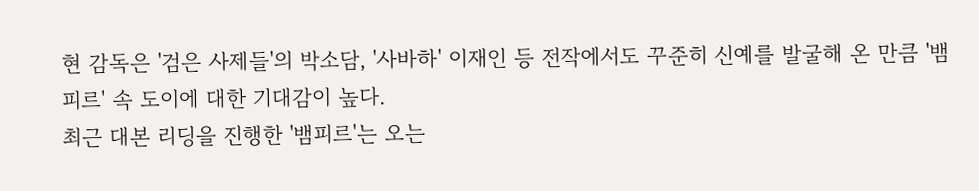현 감독은 '검은 사제들'의 박소담, '사바하' 이재인 등 전작에서도 꾸준히 신예를 발굴해 온 만큼 '뱀피르' 속 도이에 대한 기대감이 높다.
최근 대본 리딩을 진행한 '뱀피르'는 오는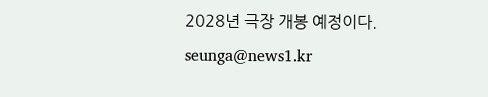2028년 극장 개봉 예정이다.
seunga@news1.kr